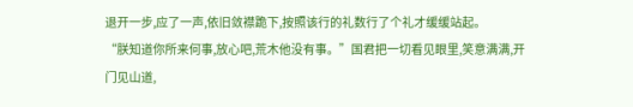退开一步,应了一声,依旧敛襟跪下,按照该行的礼数行了个礼才缓缓站起。
“朕知道你所来何事,放心吧,荒木他没有事。”国君把一切看见眼里,笑意满满,开门见山道,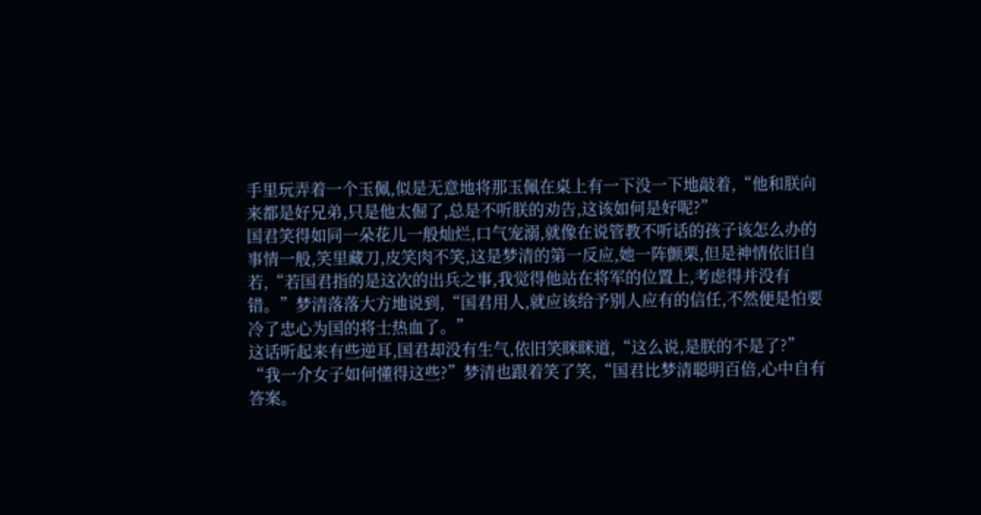手里玩弄着一个玉佩,似是无意地将那玉佩在桌上有一下没一下地敲着,“他和朕向来都是好兄弟,只是他太倔了,总是不听朕的劝告,这该如何是好呢?”
国君笑得如同一朵花儿一般灿烂,口气宠溺,就像在说管教不听话的孩子该怎么办的事情一般,笑里藏刀,皮笑肉不笑,这是梦清的第一反应,她一阵颤栗,但是神情依旧自若,“若国君指的是这次的出兵之事,我觉得他站在将军的位置上,考虑得并没有错。”梦清落落大方地说到,“国君用人,就应该给予别人应有的信任,不然便是怕要冷了忠心为国的将士热血了。”
这话听起来有些逆耳,国君却没有生气,依旧笑眯眯道,“这么说,是朕的不是了?”
“我一介女子如何懂得这些?”梦清也跟着笑了笑,“国君比梦清聪明百倍,心中自有答案。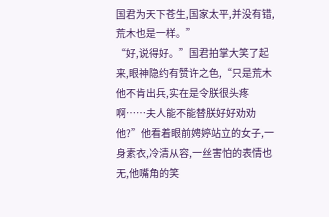国君为天下苍生,国家太平,并没有错,荒木也是一样。”
“好,说得好。”国君拍掌大笑了起来,眼神隐约有赞许之色,“只是荒木他不肯出兵,实在是令朕很头疼啊……夫人能不能替朕好好劝劝他?”他看着眼前娉婷站立的女子,一身素衣,冷清从容,一丝害怕的表情也无,他嘴角的笑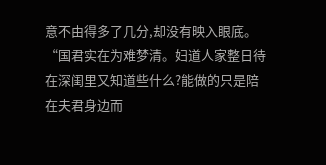意不由得多了几分,却没有映入眼底。
“国君实在为难梦清。妇道人家整日待在深闺里又知道些什么?能做的只是陪在夫君身边而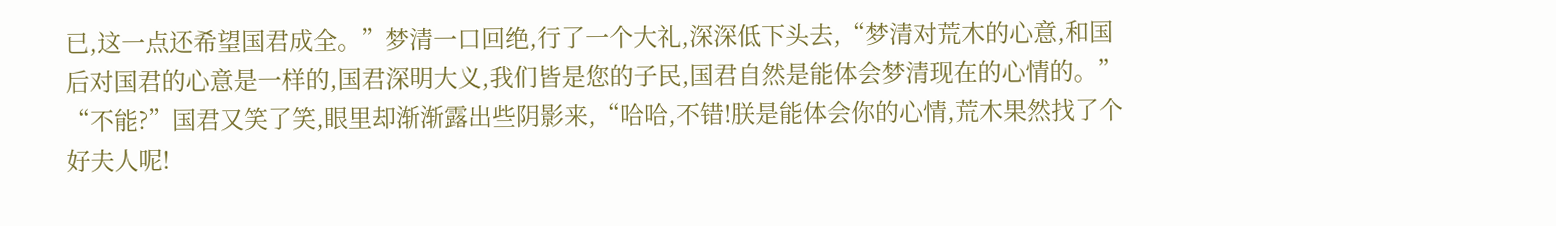已,这一点还希望国君成全。”梦清一口回绝,行了一个大礼,深深低下头去,“梦清对荒木的心意,和国后对国君的心意是一样的,国君深明大义,我们皆是您的子民,国君自然是能体会梦清现在的心情的。”
“不能?”国君又笑了笑,眼里却渐渐露出些阴影来,“哈哈,不错!朕是能体会你的心情,荒木果然找了个好夫人呢!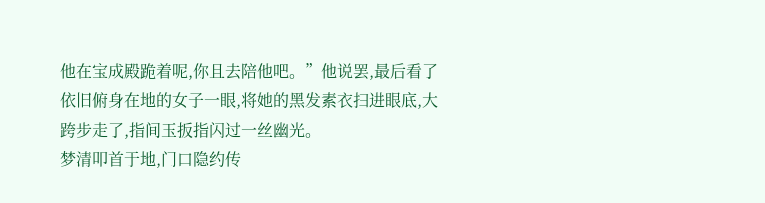他在宝成殿跪着呢,你且去陪他吧。”他说罢,最后看了依旧俯身在地的女子一眼,将她的黑发素衣扫进眼底,大跨步走了,指间玉扳指闪过一丝幽光。
梦清叩首于地,门口隐约传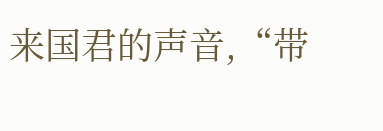来国君的声音,“带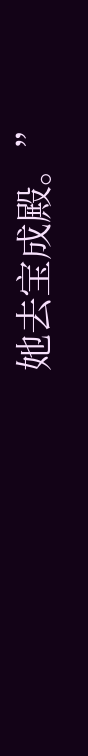她去宝成殿。”